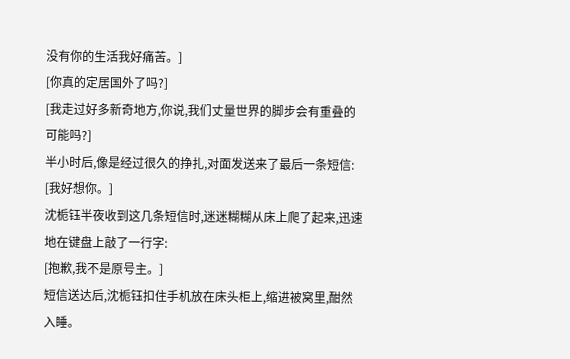没有你的生活我好痛苦。]
[你真的定居国外了吗?]
[我走过好多新奇地方,你说,我们丈量世界的脚步会有重叠的可能吗?]
半小时后,像是经过很久的挣扎,对面发送来了最后一条短信:
[我好想你。]
沈栀钰半夜收到这几条短信时,迷迷糊糊从床上爬了起来,迅速地在键盘上敲了一行字:
[抱歉,我不是原号主。]
短信送达后,沈栀钰扣住手机放在床头柜上,缩进被窝里,酣然入睡。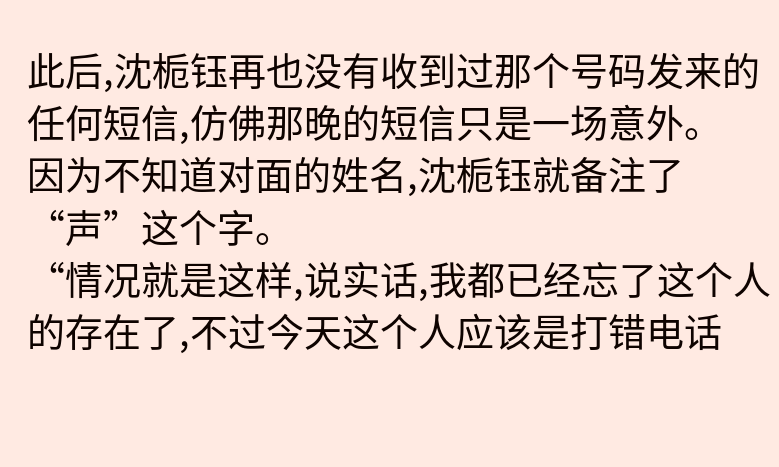此后,沈栀钰再也没有收到过那个号码发来的任何短信,仿佛那晚的短信只是一场意外。
因为不知道对面的姓名,沈栀钰就备注了“声”这个字。
“情况就是这样,说实话,我都已经忘了这个人的存在了,不过今天这个人应该是打错电话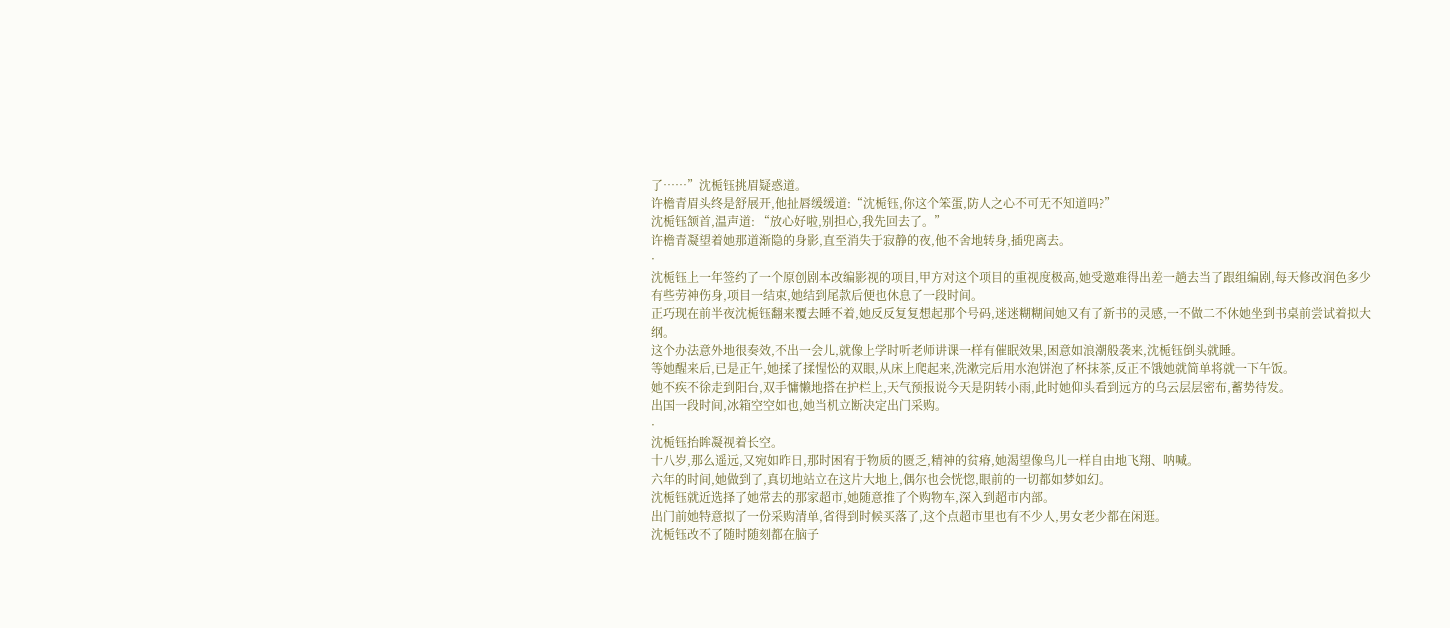了……”沈栀钰挑眉疑惑道。
许檐青眉头终是舒展开,他扯唇缓缓道:“沈栀钰,你这个笨蛋,防人之心不可无不知道吗?”
沈栀钰颔首,温声道: “放心好啦,别担心,我先回去了。”
许檐青凝望着她那道渐隐的身影,直至消失于寂静的夜,他不舍地转身,插兜离去。
·
沈栀钰上一年签约了一个原创剧本改编影视的项目,甲方对这个项目的重视度极高,她受邀难得出差一趟去当了跟组编剧,每天修改润色多少有些劳神伤身,项目一结束,她结到尾款后便也休息了一段时间。
正巧现在前半夜沈栀钰翻来覆去睡不着,她反反复复想起那个号码,迷迷糊糊间她又有了新书的灵感,一不做二不休她坐到书桌前尝试着拟大纲。
这个办法意外地很奏效,不出一会儿,就像上学时听老师讲课一样有催眠效果,困意如浪潮般袭来,沈栀钰倒头就睡。
等她醒来后,已是正午,她揉了揉惺忪的双眼,从床上爬起来,洗漱完后用水泡饼泡了杯抹茶,反正不饿她就简单将就一下午饭。
她不疾不徐走到阳台,双手慵懒地搭在护栏上,天气预报说今天是阴转小雨,此时她仰头看到远方的乌云层层密布,蓄势待发。
出国一段时间,冰箱空空如也,她当机立断决定出门采购。
·
沈栀钰抬眸凝视着长空。
十八岁,那么遥远,又宛如昨日,那时困宥于物质的匮乏,精神的贫瘠,她渴望像鸟儿一样自由地飞翔、呐喊。
六年的时间,她做到了,真切地站立在这片大地上,偶尔也会恍惚,眼前的一切都如梦如幻。
沈栀钰就近选择了她常去的那家超市,她随意推了个购物车,深入到超市内部。
出门前她特意拟了一份采购清单,省得到时候买落了,这个点超市里也有不少人,男女老少都在闲逛。
沈栀钰改不了随时随刻都在脑子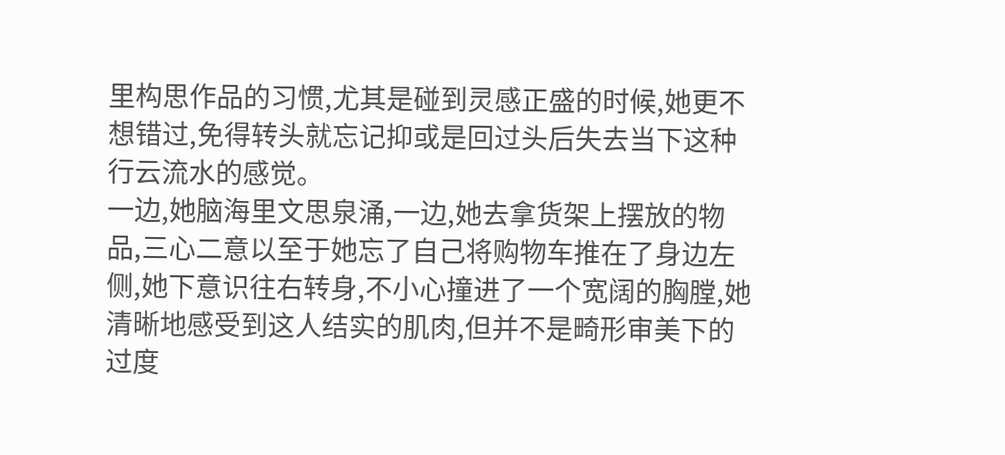里构思作品的习惯,尤其是碰到灵感正盛的时候,她更不想错过,免得转头就忘记抑或是回过头后失去当下这种行云流水的感觉。
一边,她脑海里文思泉涌,一边,她去拿货架上摆放的物品,三心二意以至于她忘了自己将购物车推在了身边左侧,她下意识往右转身,不小心撞进了一个宽阔的胸膛,她清晰地感受到这人结实的肌肉,但并不是畸形审美下的过度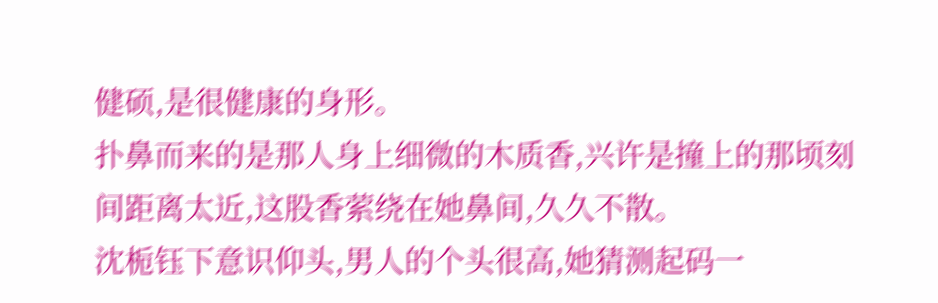健硕,是很健康的身形。
扑鼻而来的是那人身上细微的木质香,兴许是撞上的那顷刻间距离太近,这股香萦绕在她鼻间,久久不散。
沈栀钰下意识仰头,男人的个头很高,她猜测起码一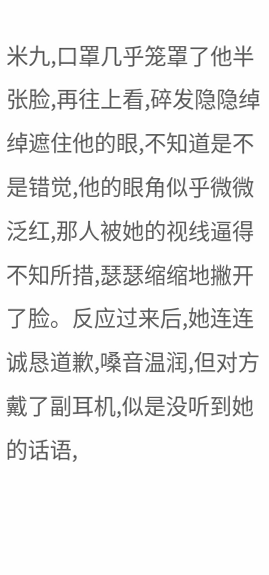米九,口罩几乎笼罩了他半张脸,再往上看,碎发隐隐绰绰遮住他的眼,不知道是不是错觉,他的眼角似乎微微泛红,那人被她的视线逼得不知所措,瑟瑟缩缩地撇开了脸。反应过来后,她连连诚恳道歉,嗓音温润,但对方戴了副耳机,似是没听到她的话语,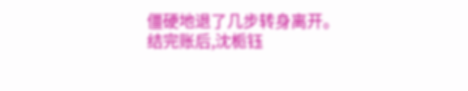僵硬地退了几步转身离开。
结完账后,沈栀钰